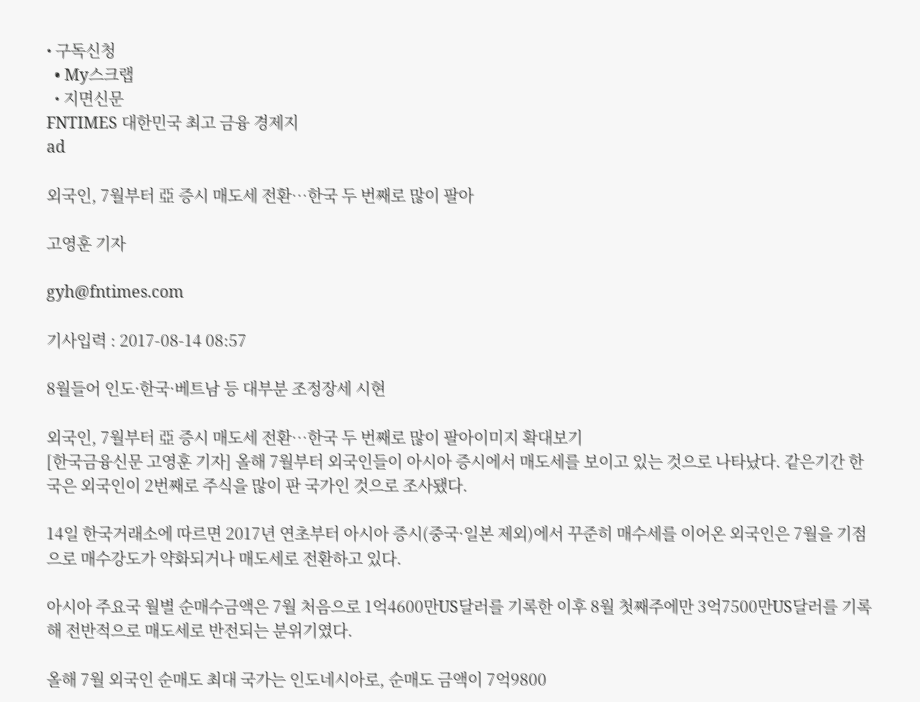• 구독신청
  • My스크랩
  • 지면신문
FNTIMES 대한민국 최고 금융 경제지
ad

외국인, 7월부터 亞 증시 매도세 전환…한국 두 번째로 많이 팔아

고영훈 기자

gyh@fntimes.com

기사입력 : 2017-08-14 08:57

8월들어 인도·한국·베트남 등 대부분 조정장세 시현

외국인, 7월부터 亞 증시 매도세 전환…한국 두 번째로 많이 팔아이미지 확대보기
[한국금융신문 고영훈 기자] 올해 7월부터 외국인들이 아시아 증시에서 매도세를 보이고 있는 것으로 나타났다. 같은기간 한국은 외국인이 2번째로 주식을 많이 판 국가인 것으로 조사됐다.

14일 한국거래소에 따르면 2017년 연초부터 아시아 증시(중국·일본 제외)에서 꾸준히 매수세를 이어온 외국인은 7월을 기점으로 매수강도가 약화되거나 매도세로 전환하고 있다.

아시아 주요국 월별 순매수금액은 7월 처음으로 1억4600만US달러를 기록한 이후 8월 첫째주에만 3억7500만US달러를 기록해 전반적으로 매도세로 반전되는 분위기였다.

올해 7월 외국인 순매도 최대 국가는 인도네시아로, 순매도 금액이 7억9800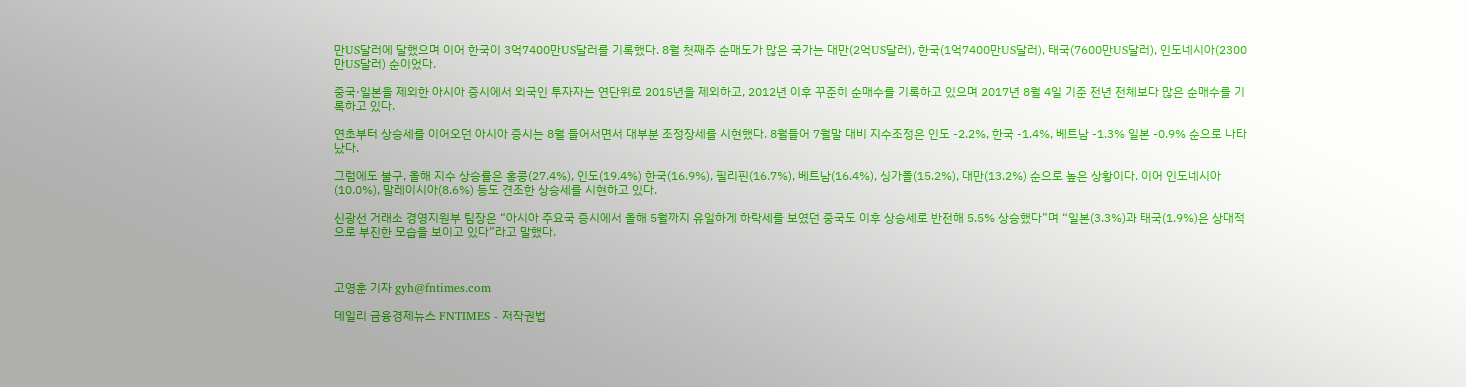만US달러에 달했으며 이어 한국이 3억7400만US달러를 기록했다. 8월 첫째주 순매도가 많은 국가는 대만(2억US달러), 한국(1억7400만US달러), 태국(7600만US달러), 인도네시아(2300만US달러) 순이었다.

중국·일본을 제외한 아시아 증시에서 외국인 투자자는 연단위로 2015년을 제외하고, 2012년 이후 꾸준히 순매수를 기록하고 있으며 2017년 8월 4일 기준 전년 전체보다 많은 순매수를 기록하고 있다.

연초부터 상승세를 이어오던 아시아 증시는 8월 들어서면서 대부분 조정장세를 시현했다. 8월들어 7월말 대비 지수조정은 인도 -2.2%, 한국 -1.4%, 베트남 -1.3% 일본 -0.9% 순으로 나타났다.

그럼에도 불구, 올해 지수 상승률은 홍콩(27.4%), 인도(19.4%) 한국(16.9%), 필리핀(16.7%), 베트남(16.4%), 싱가폴(15.2%), 대만(13.2%) 순으로 높은 상황이다. 이어 인도네시아(10.0%), 말레이시아(8.6%) 등도 견조한 상승세를 시현하고 있다.

신광선 거래소 경영지원부 팀장은 “아시아 주요국 증시에서 올해 5월까지 유일하게 하락세를 보였던 중국도 이후 상승세로 반전해 5.5% 상승했다”며 “일본(3.3%)과 태국(1.9%)은 상대적으로 부진한 모습을 보이고 있다”라고 말했다.



고영훈 기자 gyh@fntimes.com

데일리 금융경제뉴스 FNTIMES - 저작권법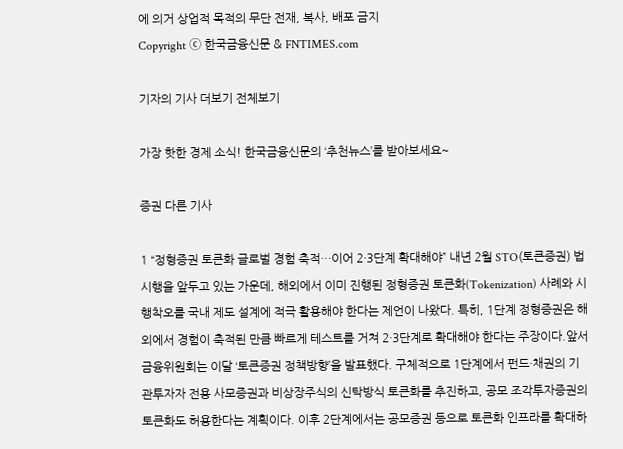에 의거 상업적 목적의 무단 전재, 복사, 배포 금지
Copyright ⓒ 한국금융신문 & FNTIMES.com

기자의 기사 더보기 전체보기

가장 핫한 경제 소식! 한국금융신문의 ‘추천뉴스’를 받아보세요~

증권 다른 기사

1 “정형증권 토큰화 글로벌 경험 축적…이어 2·3단계 확대해야” 내년 2월 STO(토큰증권) 법 시행을 앞두고 있는 가운데, 해외에서 이미 진행된 정형증권 토큰화(Tokenization) 사례와 시행착오를 국내 제도 설계에 적극 활용해야 한다는 제언이 나왔다. 특히, 1단계 정형증권은 해외에서 경험이 축적된 만큼 빠르게 테스트를 거쳐 2·3단계로 확대해야 한다는 주장이다.앞서 금융위원회는 이달 ‘토큰증권 정책방향’을 발표했다. 구체적으로 1단계에서 펀드·채권의 기관투자자 전용 사모증권과 비상장주식의 신탁방식 토큰화를 추진하고, 공모 조각투자증권의 토큰화도 허용한다는 계획이다. 이후 2단계에서는 공모증권 등으로 토큰화 인프라를 확대하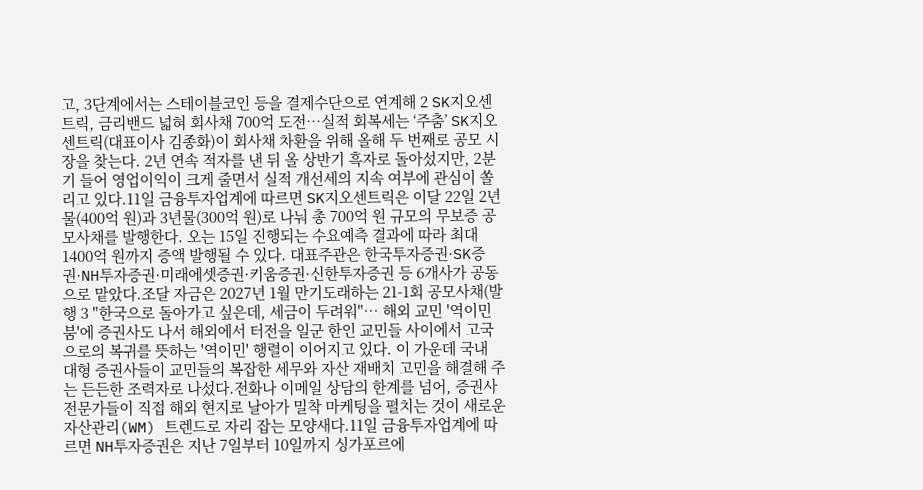고, 3단계에서는 스테이블코인 등을 결제수단으로 연계해 2 SK지오센트릭, 금리밴드 넓혀 회사채 700억 도전…실적 회복세는 ‘주춤’ SK지오센트릭(대표이사 김종화)이 회사채 차환을 위해 올해 두 번째로 공모 시장을 찾는다. 2년 연속 적자를 낸 뒤 올 상반기 흑자로 돌아섰지만, 2분기 들어 영업이익이 크게 줄면서 실적 개선세의 지속 여부에 관심이 쏠리고 있다.11일 금융투자업계에 따르면 SK지오센트릭은 이달 22일 2년물(400억 원)과 3년물(300억 원)로 나눠 총 700억 원 규모의 무보증 공모사채를 발행한다. 오는 15일 진행되는 수요예측 결과에 따라 최대 1400억 원까지 증액 발행될 수 있다. 대표주관은 한국투자증권·SK증권·NH투자증권·미래에셋증권·키움증권·신한투자증권 등 6개사가 공동으로 맡았다.조달 자금은 2027년 1월 만기도래하는 21-1회 공모사채(발행 3 "한국으로 돌아가고 싶은데, 세금이 두려워"… 해외 교민 '역이민 붐'에 증권사도 나서 해외에서 터전을 일군 한인 교민들 사이에서 고국으로의 복귀를 뜻하는 '역이민' 행렬이 이어지고 있다. 이 가운데 국내 대형 증권사들이 교민들의 복잡한 세무와 자산 재배치 고민을 해결해 주는 든든한 조력자로 나섰다.전화나 이메일 상담의 한계를 넘어, 증권사 전문가들이 직접 해외 현지로 날아가 밀착 마케팅을 펼치는 것이 새로운 자산관리(WM) 트렌드로 자리 잡는 모양새다.11일 금융투자업계에 따르면 NH투자증권은 지난 7일부터 10일까지 싱가포르에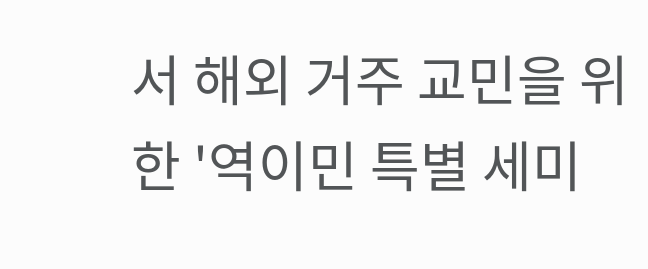서 해외 거주 교민을 위한 '역이민 특별 세미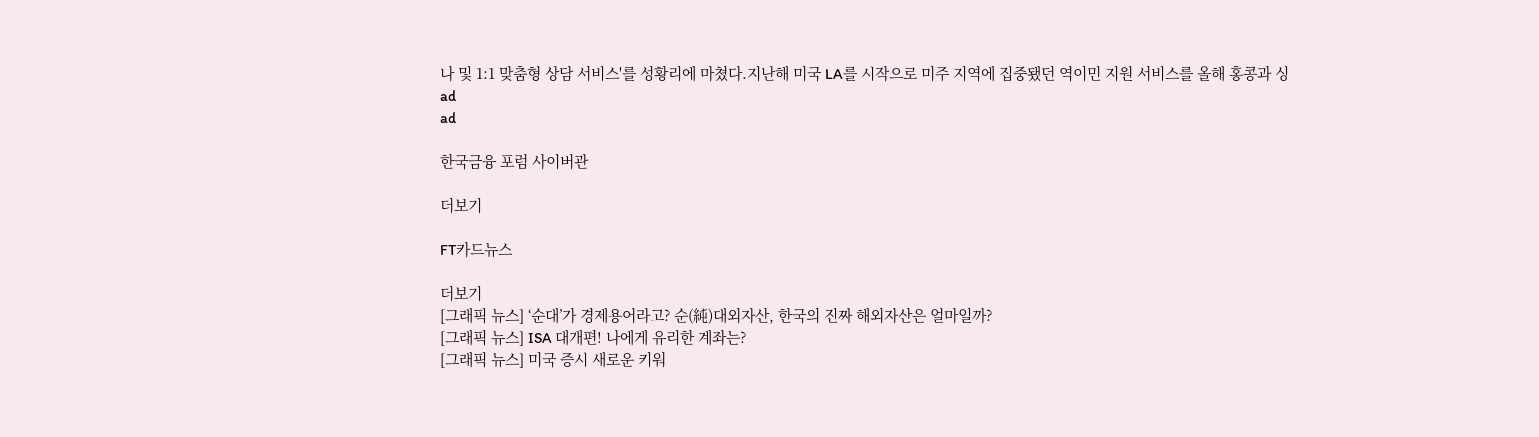나 및 1:1 맞춤형 상담 서비스'를 성황리에 마쳤다.지난해 미국 LA를 시작으로 미주 지역에 집중됐던 역이민 지원 서비스를 올해 홍콩과 싱
ad
ad

한국금융 포럼 사이버관

더보기

FT카드뉴스

더보기
[그래픽 뉴스] ‘순대’가 경제용어라고? 순(純)대외자산, 한국의 진짜 해외자산은 얼마일까?
[그래픽 뉴스] ISA 대개편! 나에게 유리한 계좌는?
[그래픽 뉴스] 미국 증시 새로운 키워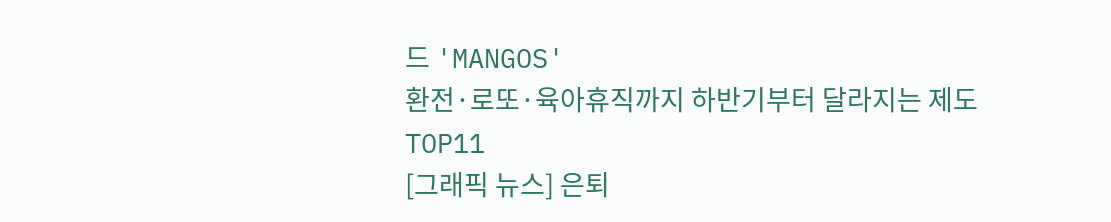드 'MANGOS'
환전·로또·육아휴직까지 하반기부터 달라지는 제도 TOP11
[그래픽 뉴스] 은퇴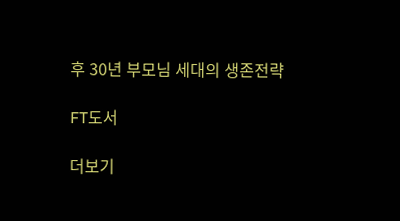후 30년 부모님 세대의 생존전략

FT도서

더보기